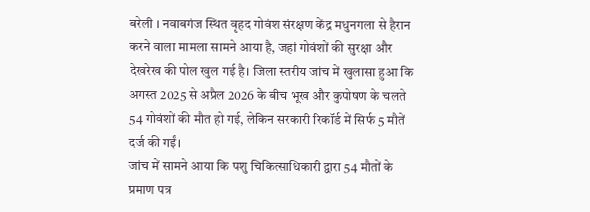बरेली । नवाबगंज स्थित वृहद गोवंश संरक्षण केंद्र मधुनगला से हैरान करने वाला मामला सामने आया है, जहां गोवंशों की सुरक्षा और देखरेख की पोल खुल गई है। जिला स्तरीय जांच में खुलासा हुआ कि अगस्त 2025 से अप्रैल 2026 के बीच भूख और कुपोषण के चलते 54 गोवंशों की मौत हो गई, लेकिन सरकारी रिकॉर्ड में सिर्फ 5 मौतें दर्ज की गईं।
जांच में सामने आया कि पशु चिकित्साधिकारी द्वारा 54 मौतों के प्रमाण पत्र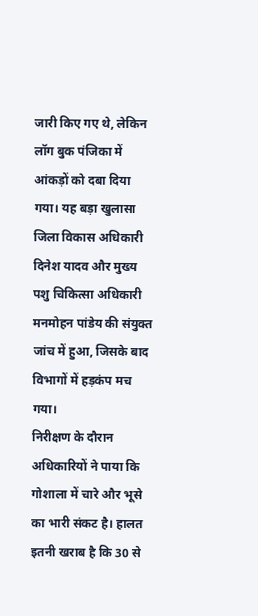जारी किए गए थे, लेकिन लॉग बुक पंजिका में आंकड़ों को दबा दिया गया। यह बड़ा खुलासा जिला विकास अधिकारी दिनेश यादव और मुख्य पशु चिकित्सा अधिकारी मनमोहन पांडेय की संयुक्त जांच में हुआ, जिसके बाद विभागों में हड़कंप मच गया।
निरीक्षण के दौरान अधिकारियों ने पाया कि गोशाला में चारे और भूसे का भारी संकट है। हालत इतनी खराब है कि 30 से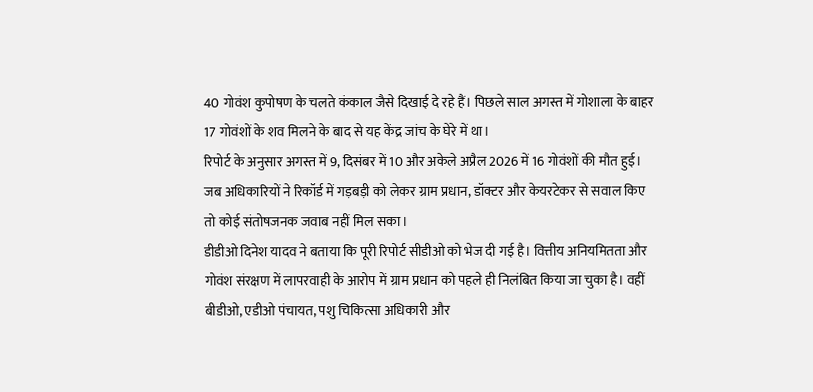40 गोवंश कुपोषण के चलते कंकाल जैसे दिखाई दे रहे हैं। पिछले साल अगस्त में गोशाला के बाहर 17 गोवंशों के शव मिलने के बाद से यह केंद्र जांच के घेरे में था।
रिपोर्ट के अनुसार अगस्त में 9, दिसंबर में 10 और अकेले अप्रैल 2026 में 16 गोवंशों की मौत हुई। जब अधिकारियों ने रिकॉर्ड में गड़बड़ी को लेकर ग्राम प्रधान, डॉक्टर और केयरटेकर से सवाल किए तो कोई संतोषजनक जवाब नहीं मिल सका।
डीडीओ दिनेश यादव ने बताया कि पूरी रिपोर्ट सीडीओ को भेज दी गई है। वित्तीय अनियमितता और गोवंश संरक्षण में लापरवाही के आरोप में ग्राम प्रधान को पहले ही निलंबित किया जा चुका है। वहीं बीडीओ, एडीओ पंचायत, पशु चिकित्सा अधिकारी और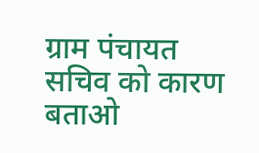ग्राम पंचायत सचिव को कारण बताओ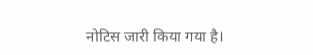नोटिस जारी किया गया है।